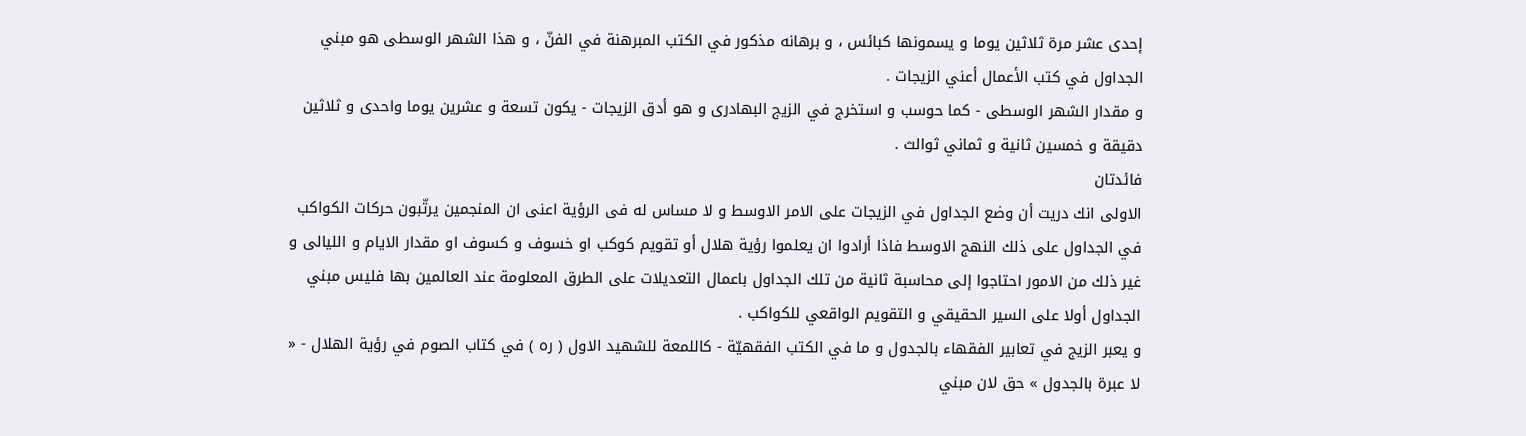إحدى عشر مرة ثلاثين يوما و يسمونها كبائس ، و برهانه مذكور في الكتب المبرهنة في الفنّ ، و هذا الشهر الوسطى هو مبني الجداول في كتب الأعمال أعني الزيجات .
و مقدار الشهر الوسطى - كما حوسب و استخرج في الزيج البهادرى و هو أدق الزيجات - يكون تسعة و عشرين يوما واحدى و ثلاثين دقيقة و خمسين ثانية و ثماني ثوالث .
فائدتان
الاولى انك دريت أن وضع الجداول في الزيجات على الامر الاوسط و لا مساس له فى الرؤية اعنى ان المنجمين يرتّبون حركات الكواكب في الجداول على ذلك النهج الاوسط فاذا أرادوا ان يعلموا رؤية هلال أو تقويم كوكب او خسوف و كسوف او مقدار الايام و الليالى و غير ذلك من الامور احتاجوا إلى محاسبة ثانية من تلك الجداول باعمال التعديلات على الطرق المعلومة عند العالمين بها فليس مبني الجداول أولا على السير الحقيقي و التقويم الواقعي للكواكب .
و يعبر الزيج في تعابير الفقهاء بالجدول و ما في الكتب الفقهيّة - كاللمعة للشهيد الاول ( ره ) في كتاب الصوم في رؤية الهلال - « لا عبرة بالجدول » حق لان مبني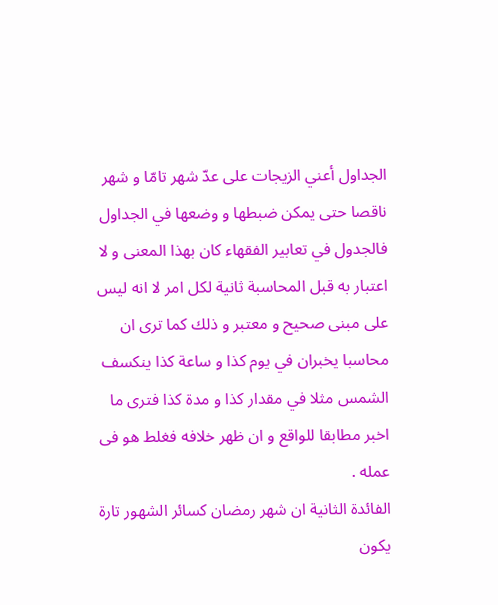الجداول أعني الزيجات على عدّ شهر تامّا و شهر ناقصا حتى يمكن ضبطها و وضعها في الجداول فالجدول في تعابير الفقهاء كان بهذا المعنى و لا اعتبار به قبل المحاسبة ثانية لكل امر لا انه ليس على مبنى صحيح و معتبر و ذلك كما ترى ان محاسبا يخبران في يوم كذا و ساعة كذا ينكسف الشمس مثلا في مقدار كذا و مدة كذا فترى ما اخبر مطابقا للواقع و ان ظهر خلافه فغلط هو فى عمله .
الفائدة الثانية ان شهر رمضان كسائر الشهور تارة يكون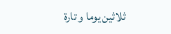ثلاثين يوما و تارة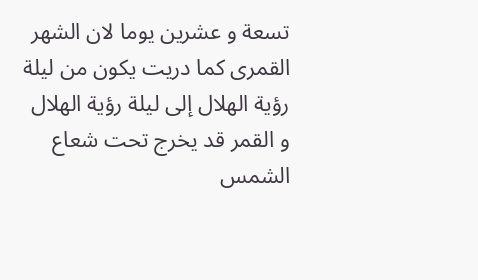تسعة و عشرين يوما لان الشهر القمرى كما دريت يكون من ليلة رؤية الهلال إلى ليلة رؤية الهلال و القمر قد يخرج تحت شعاع الشمس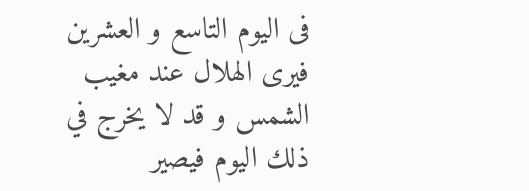فى اليوم التاسع و العشرين فيرى الهلال عند مغيب الشمس و قد لا يخرج في ذلك اليوم فيصير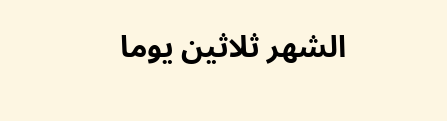الشهر ثلاثين يوما